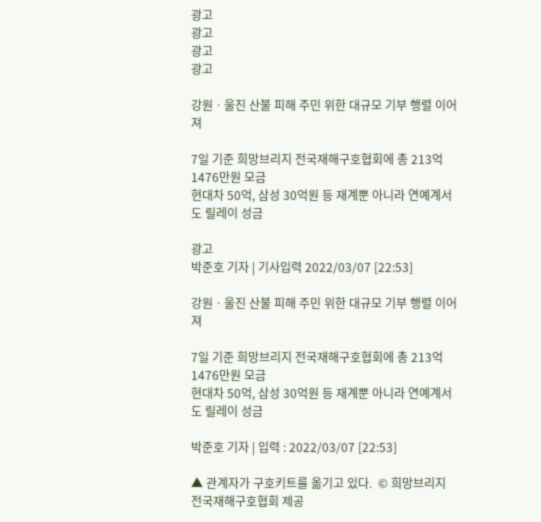광고
광고
광고
광고

강원ㆍ울진 산불 피해 주민 위한 대규모 기부 행렬 이어져

7일 기준 희망브리지 전국재해구호협회에 총 213억1476만원 모금
현대차 50억, 삼성 30억원 등 재계뿐 아니라 연예계서도 릴레이 성금

광고
박준호 기자 | 기사입력 2022/03/07 [22:53]

강원ㆍ울진 산불 피해 주민 위한 대규모 기부 행렬 이어져

7일 기준 희망브리지 전국재해구호협회에 총 213억1476만원 모금
현대차 50억, 삼성 30억원 등 재계뿐 아니라 연예계서도 릴레이 성금

박준호 기자 | 입력 : 2022/03/07 [22:53]

▲ 관계자가 구호키트를 옮기고 있다.  © 희망브리지 전국재해구호협회 제공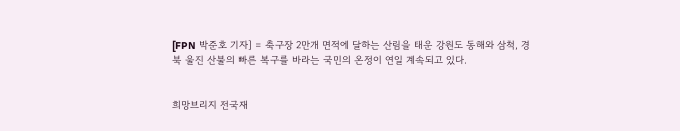[FPN 박준호 기자] = 축구장 2만개 면적에 달하는 산림을 태운 강원도 동해와 삼척, 경북 울진 산불의 빠른 복구를 바라는 국민의 온정이 연일 계속되고 있다.


희망브리지 전국재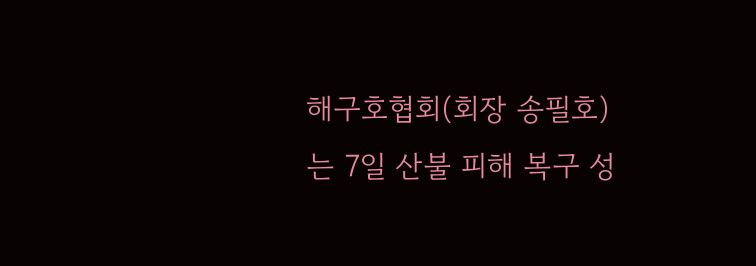해구호협회(회장 송필호)는 7일 산불 피해 복구 성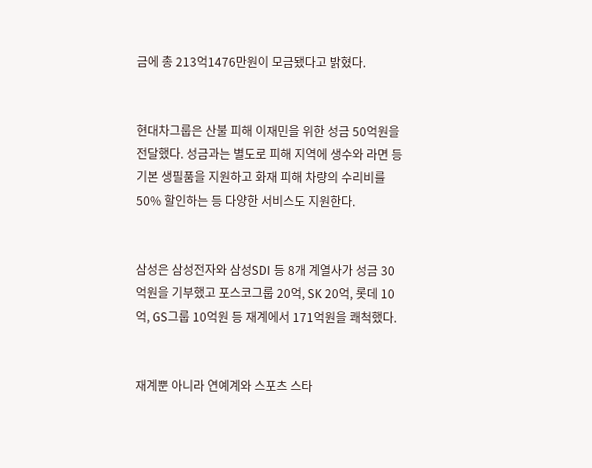금에 총 213억1476만원이 모금됐다고 밝혔다.


현대차그룹은 산불 피해 이재민을 위한 성금 50억원을 전달했다. 성금과는 별도로 피해 지역에 생수와 라면 등 기본 생필품을 지원하고 화재 피해 차량의 수리비를 50% 할인하는 등 다양한 서비스도 지원한다.


삼성은 삼성전자와 삼성SDI 등 8개 계열사가 성금 30억원을 기부했고 포스코그룹 20억, SK 20억, 롯데 10억, GS그룹 10억원 등 재계에서 171억원을 쾌척했다.


재계뿐 아니라 연예계와 스포츠 스타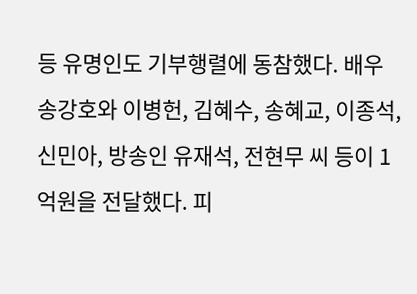등 유명인도 기부행렬에 동참했다. 배우 송강호와 이병헌, 김혜수, 송혜교, 이종석, 신민아, 방송인 유재석, 전현무 씨 등이 1억원을 전달했다. 피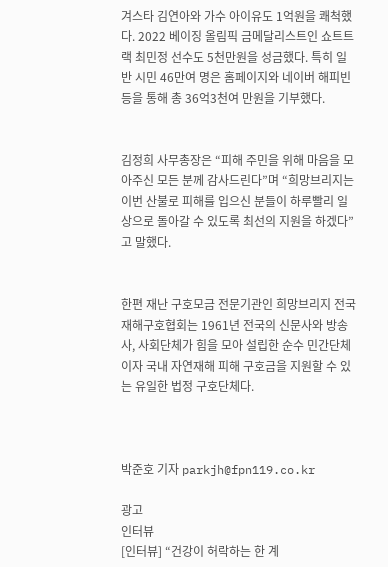겨스타 김연아와 가수 아이유도 1억원을 쾌척했다. 2022 베이징 올림픽 금메달리스트인 쇼트트랙 최민정 선수도 5천만원을 성금했다. 특히 일반 시민 46만여 명은 홈페이지와 네이버 해피빈 등을 통해 총 36억3천여 만원을 기부했다.


김정희 사무총장은 “피해 주민을 위해 마음을 모아주신 모든 분께 감사드린다”며 “희망브리지는 이번 산불로 피해를 입으신 분들이 하루빨리 일상으로 돌아갈 수 있도록 최선의 지원을 하겠다”고 말했다.


한편 재난 구호모금 전문기관인 희망브리지 전국재해구호협회는 1961년 전국의 신문사와 방송사, 사회단체가 힘을 모아 설립한 순수 민간단체이자 국내 자연재해 피해 구호금을 지원할 수 있는 유일한 법정 구호단체다.



박준호 기자 parkjh@fpn119.co.kr

광고
인터뷰
[인터뷰] “건강이 허락하는 한 계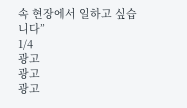속 현장에서 일하고 싶습니다”
1/4
광고
광고
광고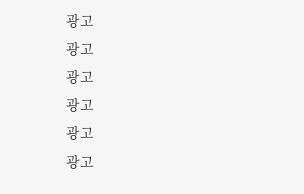광고
광고
광고
광고
광고
광고